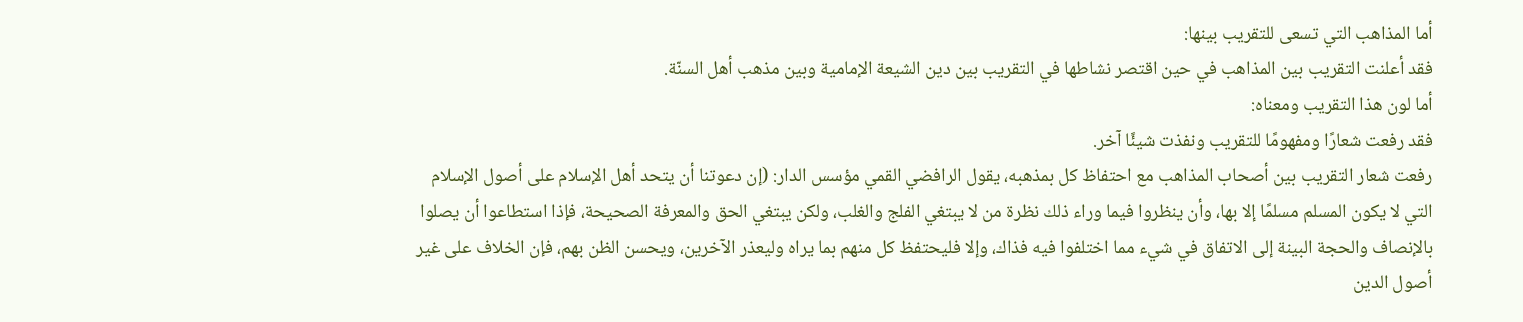أما المذاهب التي تسعى للتقريب بينها:
فقد أعلنت التقريب بين المذاهب في حين اقتصر نشاطها في التقريب بين دين الشيعة الإمامية وبين مذهب أهل السنّة.
أما لون هذا التقريب ومعناه:
فقد رفعت شعارًا ومفهومًا للتقريب ونفذت شيئًا آخر.
رفعت شعار التقريب بين أصحاب المذاهب مع احتفاظ كل بمذهبه، يقول الرافضي القمي مؤسس الدار: (إن دعوتنا أن يتحد أهل الإسلام على أصول الإسلام التي لا يكون المسلم مسلمًا إلا بها، وأن ينظروا فيما وراء ذلك نظرة من لا يبتغي الفلج والغلب، ولكن يبتغي الحق والمعرفة الصحيحة، فإذا استطاعوا أن يصلوا بالإنصاف والحجة البينة إلى الاتفاق في شيء مما اختلفوا فيه فذاك، وإلا فليحتفظ كل منهم بما يراه وليعذر الآخرين، ويحسن الظن بهم، فإن الخلاف على غير أصول الدين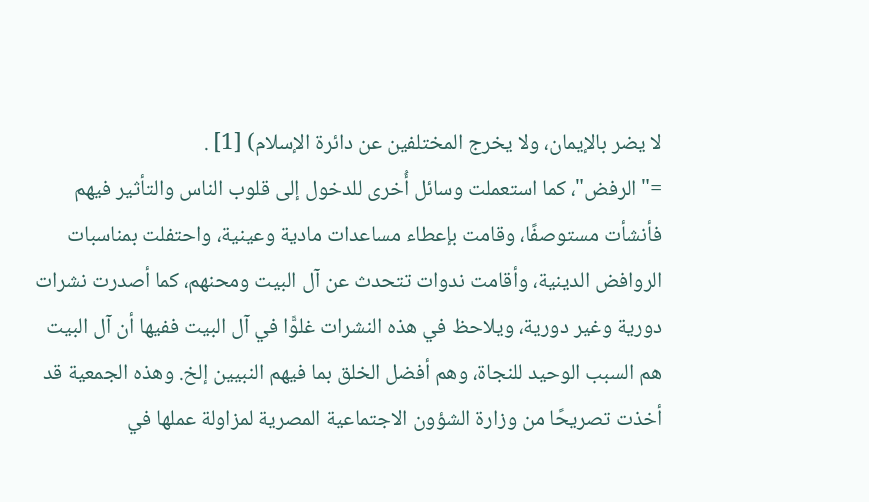لا يضر بالإيمان، ولا يخرج المختلفين عن دائرة الإسلام) [1] .
="الرفض"، كما استعملت وسائل أُخرى للدخول إلى قلوب الناس والتأثير فيهم فأنشأت مستوصفًا، وقامت بإعطاء مساعدات مادية وعينية، واحتفلت بمناسبات الروافض الدينية، وأقامت ندوات تتحدث عن آل البيت ومحنهم، كما أصدرت نشرات دورية وغير دورية، ويلاحظ في هذه النشرات غلوًّا في آل البيت ففيها أن آل البيت هم السبب الوحيد للنجاة، وهم أفضل الخلق بما فيهم النبيين إلخ. وهذه الجمعية قد أخذت تصريحًا من وزارة الشؤون الاجتماعية المصرية لمزاولة عملها في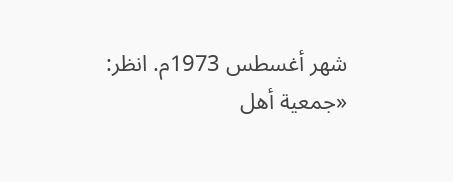شهر أغسطس 1973م. انظر: «جمعية أهل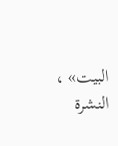البيت» ، النشرة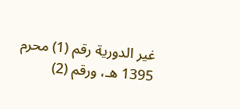غير الدورية رقم (1) محرم 1395 هـ، ورقم (2)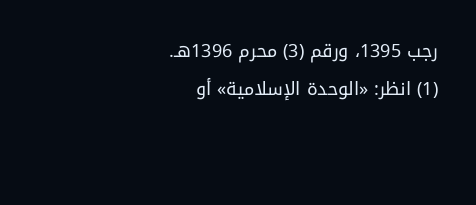رجب 1395، ورقم (3) محرم 1396هـ.
(1) انظر: «الوحدة الإسلامية» أو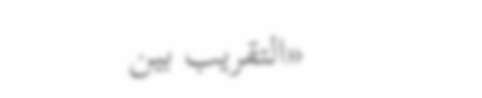«التقريب بين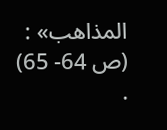المذاهب» : (ص 64- 65) .